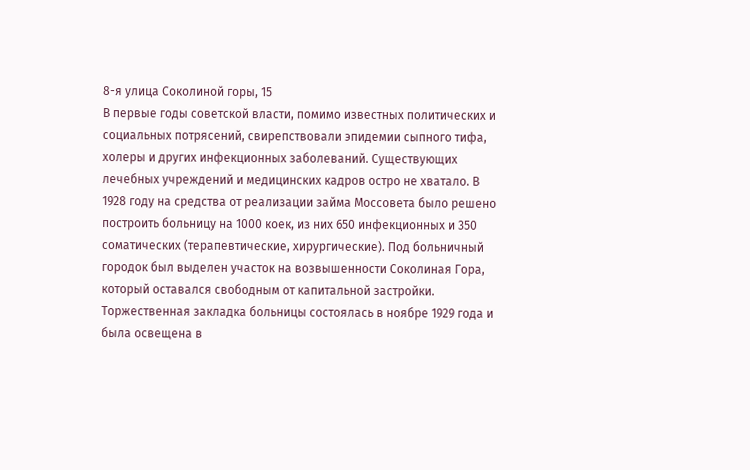8-я улица Соколиной горы, 15
В первые годы советской власти, помимо известных политических и социальных потрясений, свирепствовали эпидемии сыпного тифа, холеры и других инфекционных заболеваний. Существующих лечебных учреждений и медицинских кадров остро не хватало. В 1928 году на средства от реализации займа Моссовета было решено построить больницу на 1000 коек, из них 650 инфекционных и 350 соматических (терапевтические, хирургические). Под больничный городок был выделен участок на возвышенности Соколиная Гора, который оставался свободным от капитальной застройки.
Торжественная закладка больницы состоялась в ноябре 1929 года и была освещена в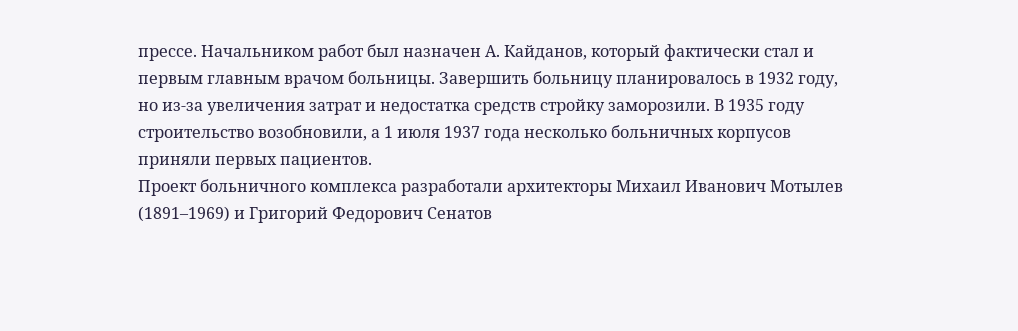прессе. Начальником работ был назначен А. Кайданов, который фактически стал и первым главным врачом больницы. Завершить больницу планировалось в 1932 году, но из-за увеличения затрат и недостатка средств стройку заморозили. В 1935 году строительство возобновили, а 1 июля 1937 года несколько больничных корпусов приняли первых пациентов.
Проект больничного комплекса разработали архитекторы Михаил Иванович Мотылев (1891–1969) и Григорий Федорович Сенатов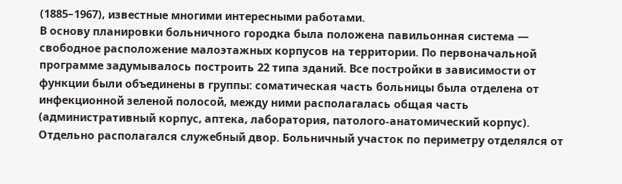(1885–1967), известные многими интересными работами.
В основу планировки больничного городка была положена павильонная система — свободное расположение малоэтажных корпусов на территории. По первоначальной программе задумывалось построить 22 типа зданий. Все постройки в зависимости от функции были объединены в группы: соматическая часть больницы была отделена от инфекционной зеленой полосой, между ними располагалась общая часть (административный корпус, аптека, лаборатория, патолого-анатомический корпус). Отдельно располагался служебный двор. Больничный участок по периметру отделялся от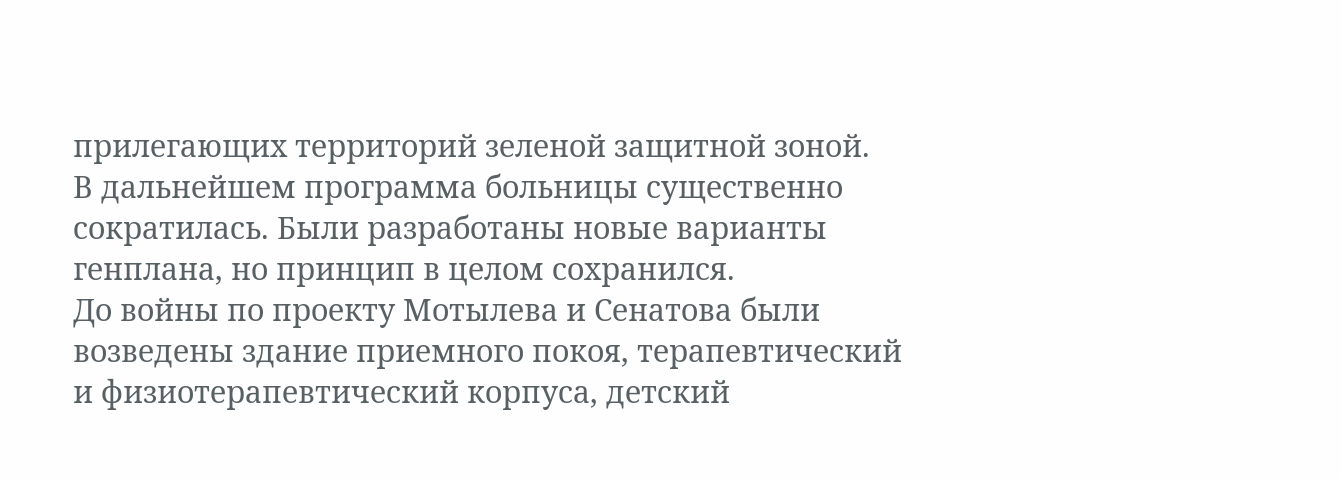прилегающих территорий зеленой защитной зоной.
В дальнейшем программа больницы существенно сократилась. Были разработаны новые варианты генплана, но принцип в целом сохранился.
До войны по проекту Мотылева и Сенатова были возведены здание приемного покоя, терапевтический и физиотерапевтический корпуса, детский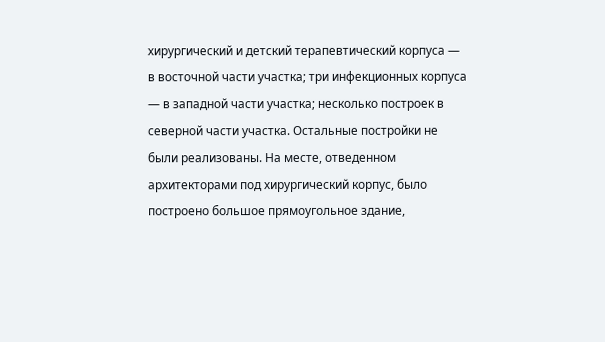хирургический и детский терапевтический корпуса — в восточной части участка; три инфекционных корпуса — в западной части участка; несколько построек в северной части участка. Остальные постройки не были реализованы. На месте, отведенном архитекторами под хирургический корпус, было построено большое прямоугольное здание,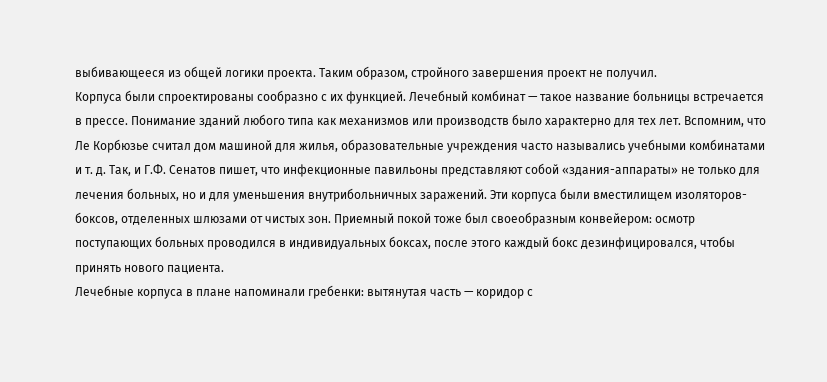выбивающееся из общей логики проекта. Таким образом, стройного завершения проект не получил.
Корпуса были спроектированы сообразно с их функцией. Лечебный комбинат — такое название больницы встречается в прессе. Понимание зданий любого типа как механизмов или производств было характерно для тех лет. Вспомним, что Ле Корбюзье считал дом машиной для жилья, образовательные учреждения часто назывались учебными комбинатами и т. д. Так, и Г.Ф. Сенатов пишет, что инфекционные павильоны представляют собой «здания-аппараты» не только для лечения больных, но и для уменьшения внутрибольничных заражений. Эти корпуса были вместилищем изоляторов-боксов, отделенных шлюзами от чистых зон. Приемный покой тоже был своеобразным конвейером: осмотр поступающих больных проводился в индивидуальных боксах, после этого каждый бокс дезинфицировался, чтобы принять нового пациента.
Лечебные корпуса в плане напоминали гребенки: вытянутая часть — коридор с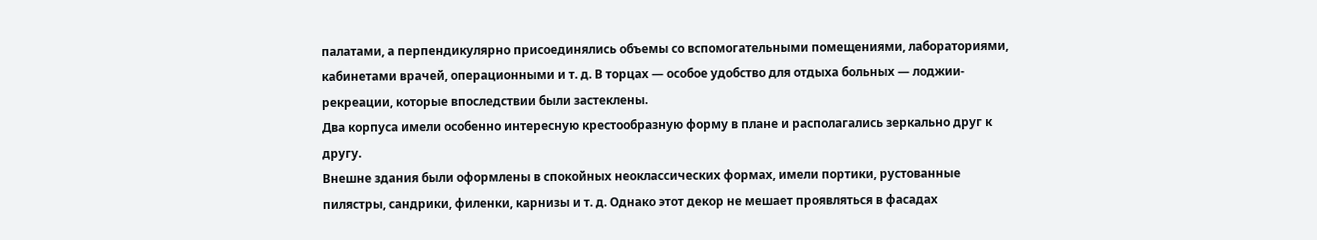палатами, а перпендикулярно присоединялись объемы со вспомогательными помещениями, лабораториями, кабинетами врачей, операционными и т. д. В торцах — особое удобство для отдыха больных — лоджии-рекреации, которые впоследствии были застеклены.
Два корпуса имели особенно интересную крестообразную форму в плане и располагались зеркально друг к другу.
Внешне здания были оформлены в спокойных неоклассических формах, имели портики, рустованные пилястры, сандрики, филенки, карнизы и т. д. Однако этот декор не мешает проявляться в фасадах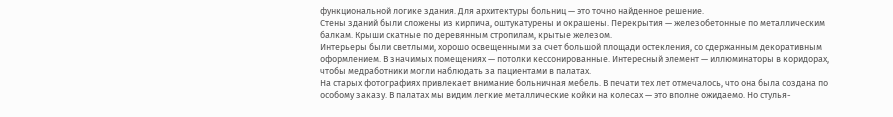функциональной логике здания. Для архитектуры больниц — это точно найденное решение.
Стены зданий были сложены из кирпича, оштукатурены и окрашены. Перекрытия — железобетонные по металлическим балкам. Крыши скатные по деревянным стропилам, крытые железом.
Интерьеры были светлыми, хорошо освещенными за счет большой площади остекления, со сдержанным декоративным оформлением. В значимых помещениях — потолки кессонированные. Интересный элемент — иллюминаторы в коридорах, чтобы медработники могли наблюдать за пациентами в палатах.
На старых фотографиях привлекает внимание больничная мебель. В печати тех лет отмечалось, что она была создана по особому заказу. В палатах мы видим легкие металлические койки на колесах — это вполне ожидаемо. Но стулья-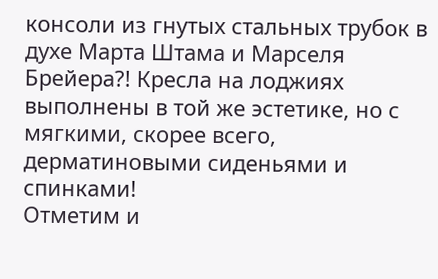консоли из гнутых стальных трубок в духе Марта Штама и Марселя Брейера?! Кресла на лоджиях выполнены в той же эстетике, но с мягкими, скорее всего, дерматиновыми сиденьями и спинками!
Отметим и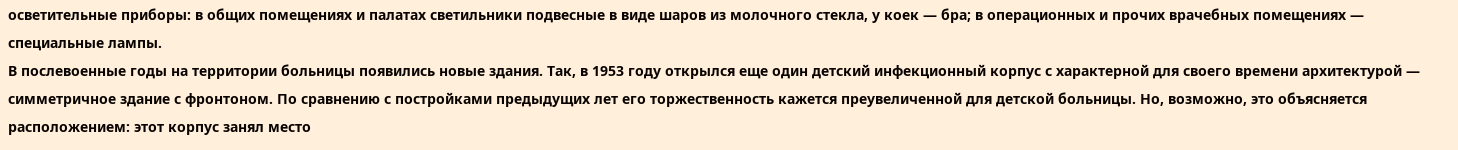осветительные приборы: в общих помещениях и палатах светильники подвесные в виде шаров из молочного стекла, у коек — бра; в операционных и прочих врачебных помещениях — специальные лампы.
В послевоенные годы на территории больницы появились новые здания. Так, в 1953 году открылся еще один детский инфекционный корпус с характерной для своего времени архитектурой — симметричное здание с фронтоном. По сравнению с постройками предыдущих лет его торжественность кажется преувеличенной для детской больницы. Но, возможно, это объясняется расположением: этот корпус занял место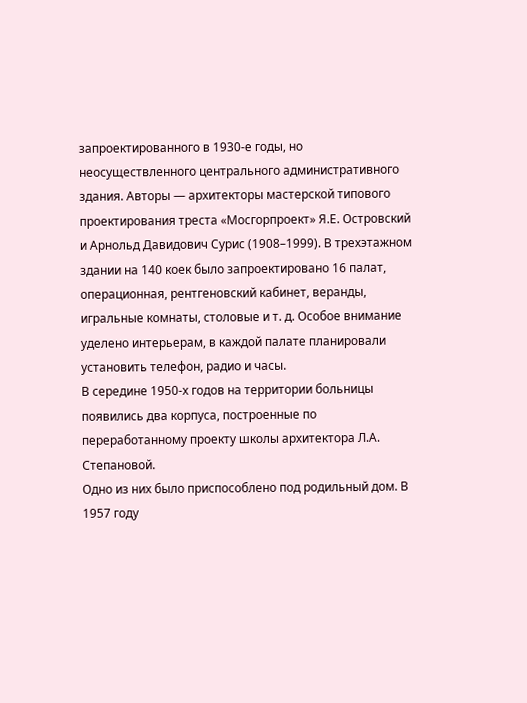запроектированного в 1930-е годы, но неосуществленного центрального административного здания. Авторы — архитекторы мастерской типового проектирования треста «Мосгорпроект» Я.Е. Островский и Арнольд Давидович Сурис (1908–1999). В трехэтажном здании на 140 коек было запроектировано 16 палат, операционная, рентгеновский кабинет, веранды, игральные комнаты, столовые и т. д. Особое внимание уделено интерьерам, в каждой палате планировали установить телефон, радио и часы.
В середине 1950-х годов на территории больницы появились два корпуса, построенные по переработанному проекту школы архитектора Л.А. Степановой.
Одно из них было приспособлено под родильный дом. В 1957 году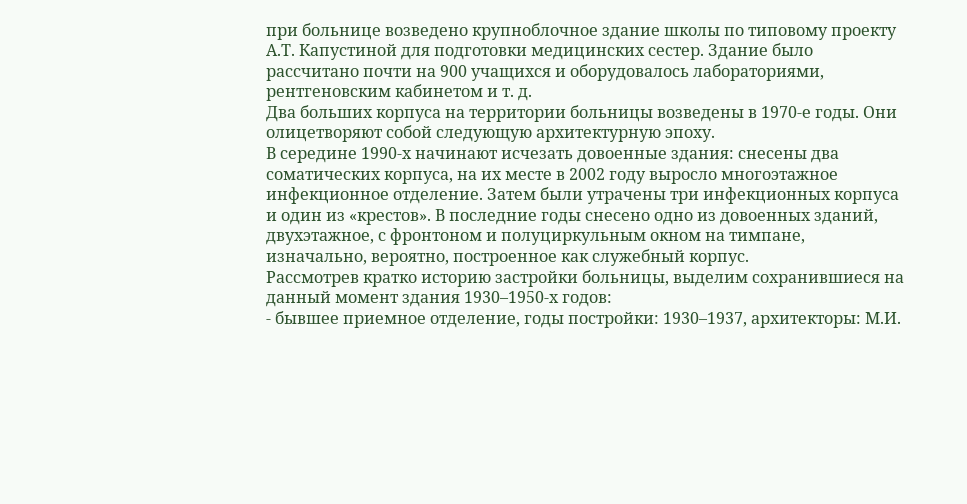при больнице возведено крупноблочное здание школы по типовому проекту А.Т. Капустиной для подготовки медицинских сестер. Здание было рассчитано почти на 900 учащихся и оборудовалось лабораториями, рентгеновским кабинетом и т. д.
Два больших корпуса на территории больницы возведены в 1970-е годы. Они олицетворяют собой следующую архитектурную эпоху.
В середине 1990-х начинают исчезать довоенные здания: снесены два соматических корпуса, на их месте в 2002 году выросло многоэтажное инфекционное отделение. Затем были утрачены три инфекционных корпуса и один из «крестов». В последние годы снесено одно из довоенных зданий, двухэтажное, с фронтоном и полуциркульным окном на тимпане, изначально, вероятно, построенное как служебный корпус.
Рассмотрев кратко историю застройки больницы, выделим сохранившиеся на данный момент здания 1930–1950-х годов:
- бывшее приемное отделение, годы постройки: 1930–1937, архитекторы: М.И.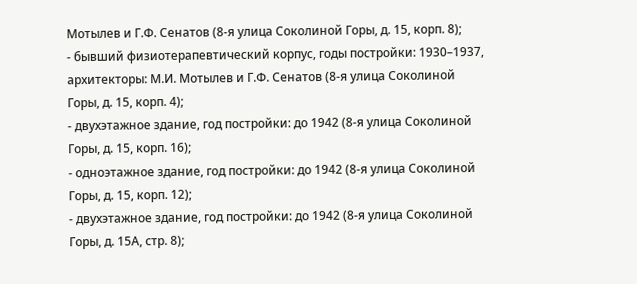Мотылев и Г.Ф. Сенатов (8-я улица Соколиной Горы, д. 15, корп. 8);
- бывший физиотерапевтический корпус, годы постройки: 1930–1937, архитекторы: М.И. Мотылев и Г.Ф. Сенатов (8-я улица Соколиной Горы, д. 15, корп. 4);
- двухэтажное здание, год постройки: до 1942 (8-я улица Соколиной Горы, д. 15, корп. 16);
- одноэтажное здание, год постройки: до 1942 (8-я улица Соколиной Горы, д. 15, корп. 12);
- двухэтажное здание, год постройки: до 1942 (8-я улица Соколиной Горы, д. 15А, стр. 8);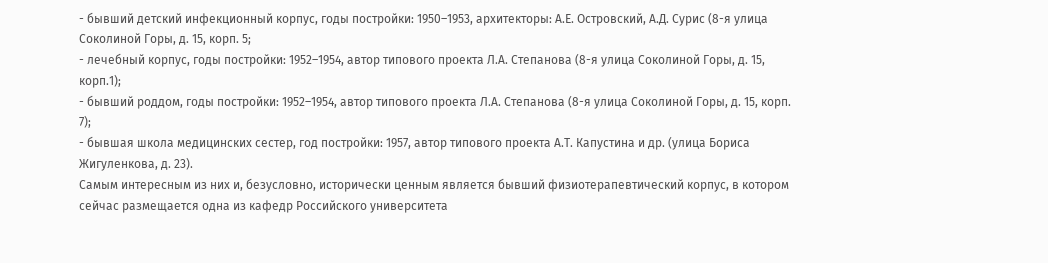- бывший детский инфекционный корпус, годы постройки: 1950–1953, архитекторы: А.Е. Островский, А.Д. Сурис (8-я улица Соколиной Горы, д. 15, корп. 5;
- лечебный корпус, годы постройки: 1952–1954, автор типового проекта Л.А. Степанова (8-я улица Соколиной Горы, д. 15, корп.1);
- бывший роддом, годы постройки: 1952–1954, автор типового проекта Л.А. Степанова (8-я улица Соколиной Горы, д. 15, корп. 7);
- бывшая школа медицинских сестер, год постройки: 1957, автор типового проекта А.Т. Капустина и др. (улица Бориса Жигуленкова, д. 23).
Самым интересным из них и, безусловно, исторически ценным является бывший физиотерапевтический корпус, в котором сейчас размещается одна из кафедр Российского университета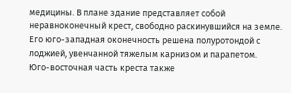медицины. В плане здание представляет собой неравноконечный крест, свободно раскинувшийся на земле. Его юго-западная оконечность решена полуротондой с лоджией, увенчанной тяжелым карнизом и парапетом.
Юго-восточная часть креста также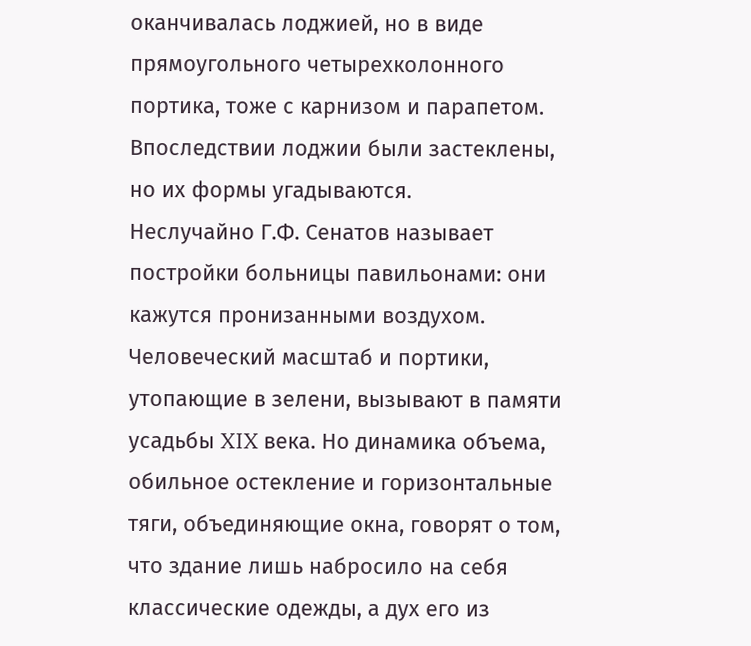оканчивалась лоджией, но в виде прямоугольного четырехколонного портика, тоже с карнизом и парапетом. Впоследствии лоджии были застеклены, но их формы угадываются.
Неслучайно Г.Ф. Сенатов называет постройки больницы павильонами: они кажутся пронизанными воздухом. Человеческий масштаб и портики, утопающие в зелени, вызывают в памяти усадьбы XIX века. Но динамика объема, обильное остекление и горизонтальные тяги, объединяющие окна, говорят о том, что здание лишь набросило на себя классические одежды, а дух его из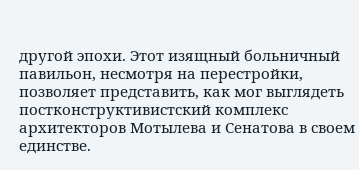другой эпохи. Этот изящный больничный павильон, несмотря на перестройки, позволяет представить, как мог выглядеть постконструктивистский комплекс архитекторов Мотылева и Сенатова в своем единстве.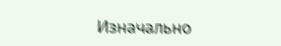Изначально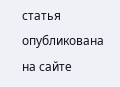статья опубликована на сайте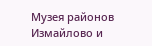Музея районов Измайлово и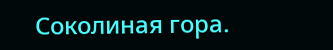Соколиная гора.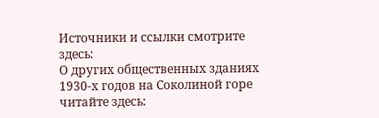Источники и ссылки смотрите здесь:
О других общественных зданиях 1930-х годов на Соколиной горе читайте здесь: